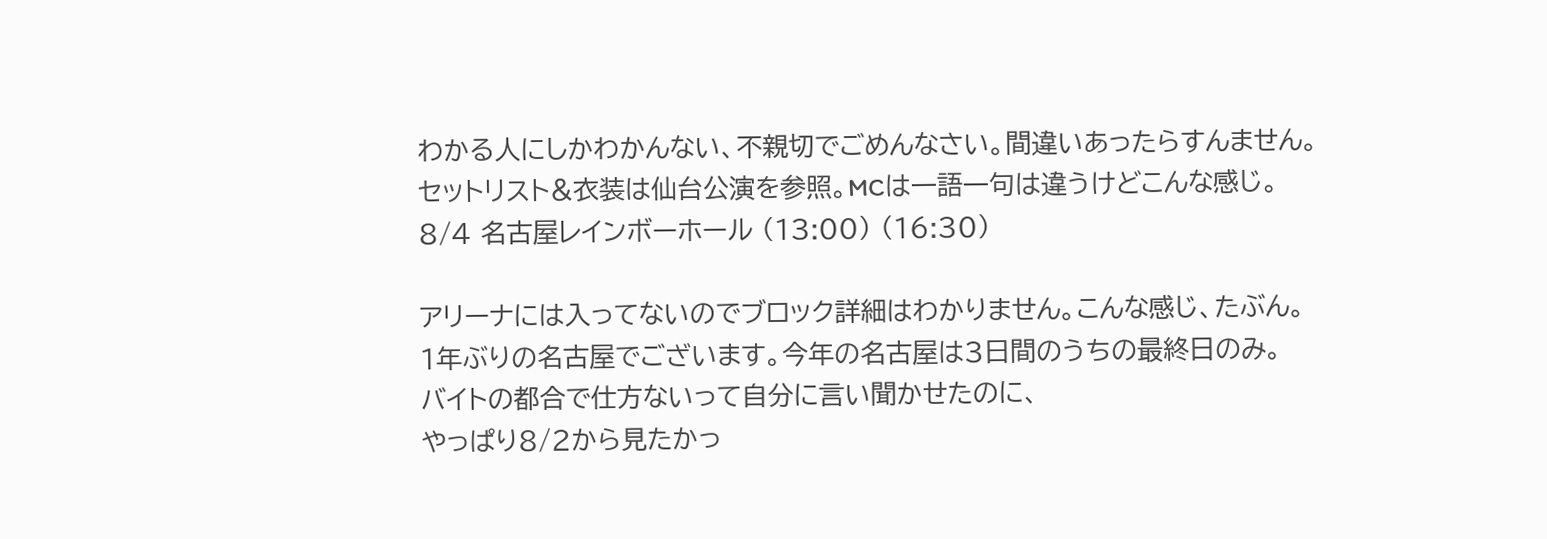わかる人にしかわかんない、不親切でごめんなさい。間違いあったらすんません。
セットリスト&衣装は仙台公演を参照。MCは一語一句は違うけどこんな感じ。
8/4 名古屋レインボーホール (13:00) (16:30)

アリーナには入ってないのでブロック詳細はわかりません。こんな感じ、たぶん。
1年ぶりの名古屋でございます。今年の名古屋は3日間のうちの最終日のみ。
バイトの都合で仕方ないって自分に言い聞かせたのに、
やっぱり8/2から見たかっ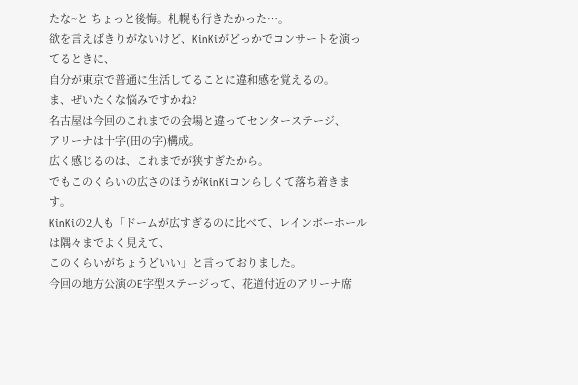たな~と ちょっと後悔。札幌も行きたかった…。
欲を言えばきりがないけど、KinKiがどっかでコンサートを演ってるときに、
自分が東京で普通に生活してることに違和感を覚えるの。
ま、ぜいたくな悩みですかね?
名古屋は今回のこれまでの会場と違ってセンターステージ、
アリーナは十字(田の字)構成。
広く感じるのは、これまでが狭すぎたから。
でもこのくらいの広さのほうがKinKiコンらしくて落ち着きます。
KinKiの2人も「ドームが広すぎるのに比べて、レインボーホールは隅々までよく見えて、
このくらいがちょうどいい」と言っておりました。
今回の地方公演のE字型ステージって、花道付近のアリーナ席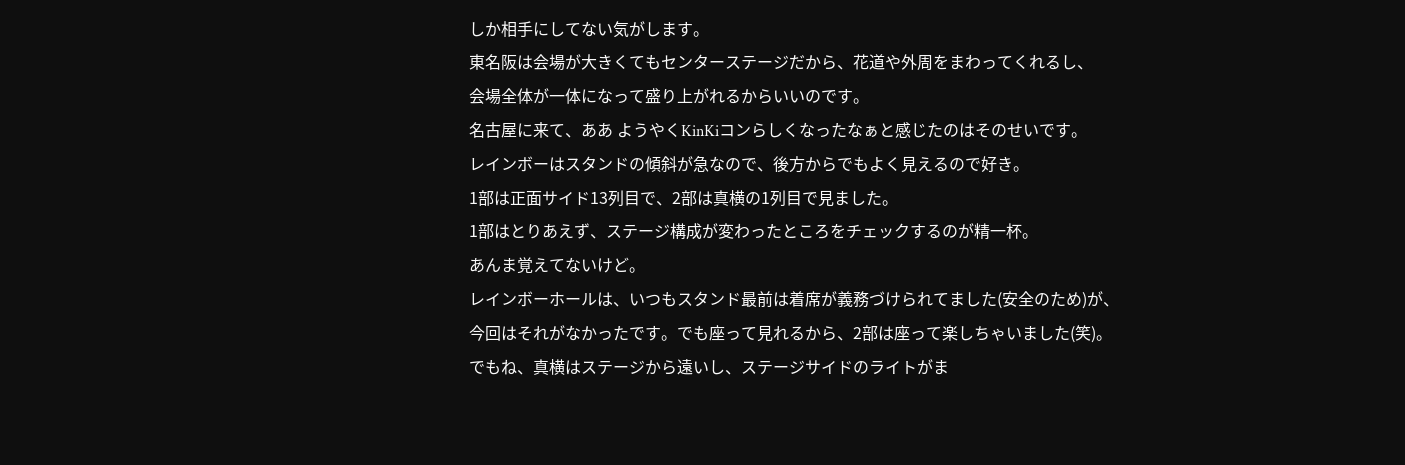しか相手にしてない気がします。
東名阪は会場が大きくてもセンターステージだから、花道や外周をまわってくれるし、
会場全体が一体になって盛り上がれるからいいのです。
名古屋に来て、ああ ようやくKinKiコンらしくなったなぁと感じたのはそのせいです。
レインボーはスタンドの傾斜が急なので、後方からでもよく見えるので好き。
1部は正面サイド13列目で、2部は真横の1列目で見ました。
1部はとりあえず、ステージ構成が変わったところをチェックするのが精一杯。
あんま覚えてないけど。
レインボーホールは、いつもスタンド最前は着席が義務づけられてました(安全のため)が、
今回はそれがなかったです。でも座って見れるから、2部は座って楽しちゃいました(笑)。
でもね、真横はステージから遠いし、ステージサイドのライトがま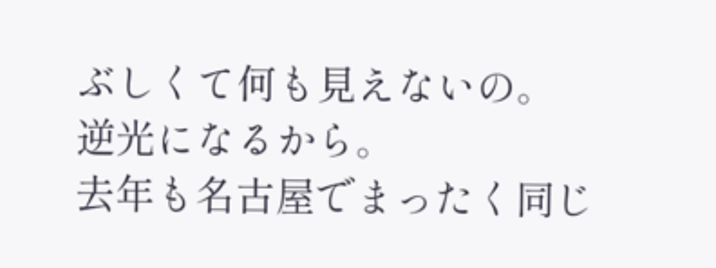ぶしくて何も見えないの。
逆光になるから。
去年も名古屋でまったく同じ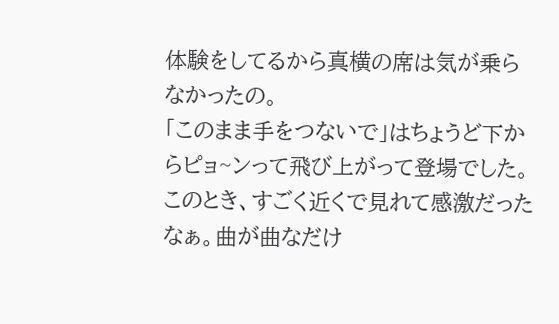体験をしてるから真横の席は気が乗らなかったの。
「このまま手をつないで」はちょうど下からピョ~ンって飛び上がって登場でした。
このとき、すごく近くで見れて感激だったなぁ。曲が曲なだけ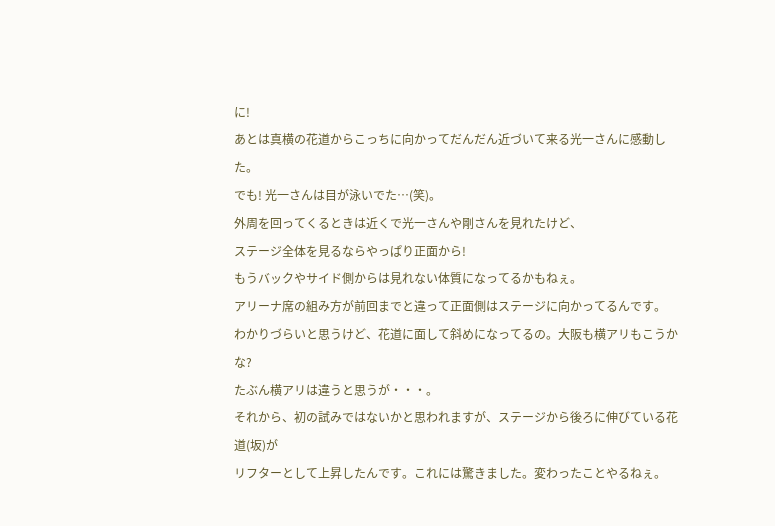に!
あとは真横の花道からこっちに向かってだんだん近づいて来る光一さんに感動した。
でも! 光一さんは目が泳いでた…(笑)。
外周を回ってくるときは近くで光一さんや剛さんを見れたけど、
ステージ全体を見るならやっぱり正面から!
もうバックやサイド側からは見れない体質になってるかもねぇ。
アリーナ席の組み方が前回までと違って正面側はステージに向かってるんです。
わかりづらいと思うけど、花道に面して斜めになってるの。大阪も横アリもこうかな?
たぶん横アリは違うと思うが・・・。
それから、初の試みではないかと思われますが、ステージから後ろに伸びている花道(坂)が
リフターとして上昇したんです。これには驚きました。変わったことやるねぇ。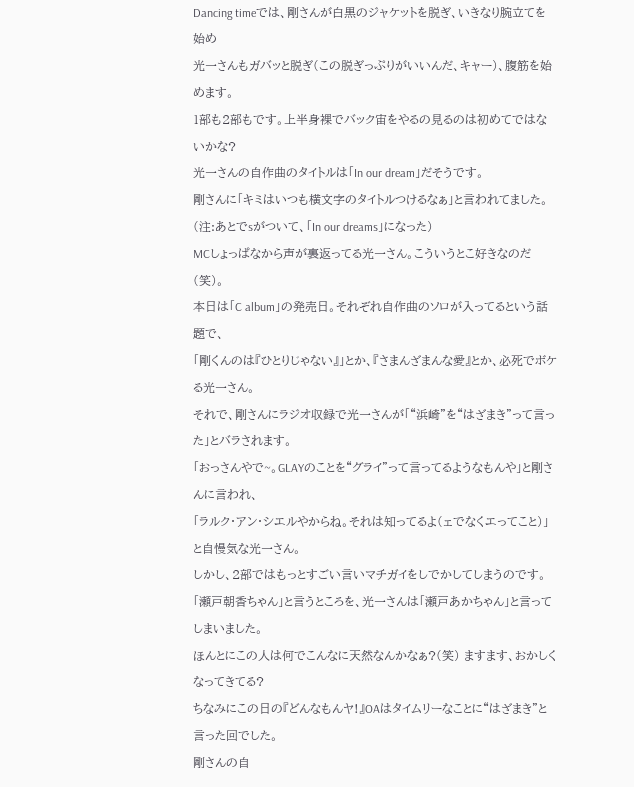Dancing timeでは、剛さんが白黒のジャケットを脱ぎ、いきなり腕立てを始め
光一さんもガバッと脱ぎ(この脱ぎっぷりがいいんだ、キャー)、腹筋を始めます。
1部も2部もです。上半身裸でバック宙をやるの見るのは初めてではないかな?
光一さんの自作曲のタイトルは「In our dream」だそうです。
剛さんに「キミはいつも横文字のタイトルつけるなぁ」と言われてました。
(注:あとでsがついて、「In our dreams」になった)
MCしょっぱなから声が裏返ってる光一さん。こういうとこ好きなのだ(笑)。
本日は「C album」の発売日。それぞれ自作曲のソロが入ってるという話題で、
「剛くんのは『ひとりじゃない』」とか、『さまんざまんな愛』とか、必死でボケる光一さん。
それで、剛さんにラジオ収録で光一さんが「“浜崎”を“はざまき”って言った」とバラされます。
「おっさんやで~。GLAYのことを“グライ”って言ってるようなもんや」と剛さんに言われ、
「ラルク・アン・シエルやからね。それは知ってるよ(ェでなくエってこと)」と自慢気な光一さん。
しかし、2部ではもっとすごい言いマチガイをしでかしてしまうのです。
「瀬戸朝香ちゃん」と言うところを、光一さんは「瀬戸あかちゃん」と言ってしまいました。
ほんとにこの人は何でこんなに天然なんかなぁ?(笑) ますます、おかしくなってきてる?
ちなみにこの日の『どんなもんヤ!』OAはタイムリーなことに“はざまき”と言った回でした。
剛さんの自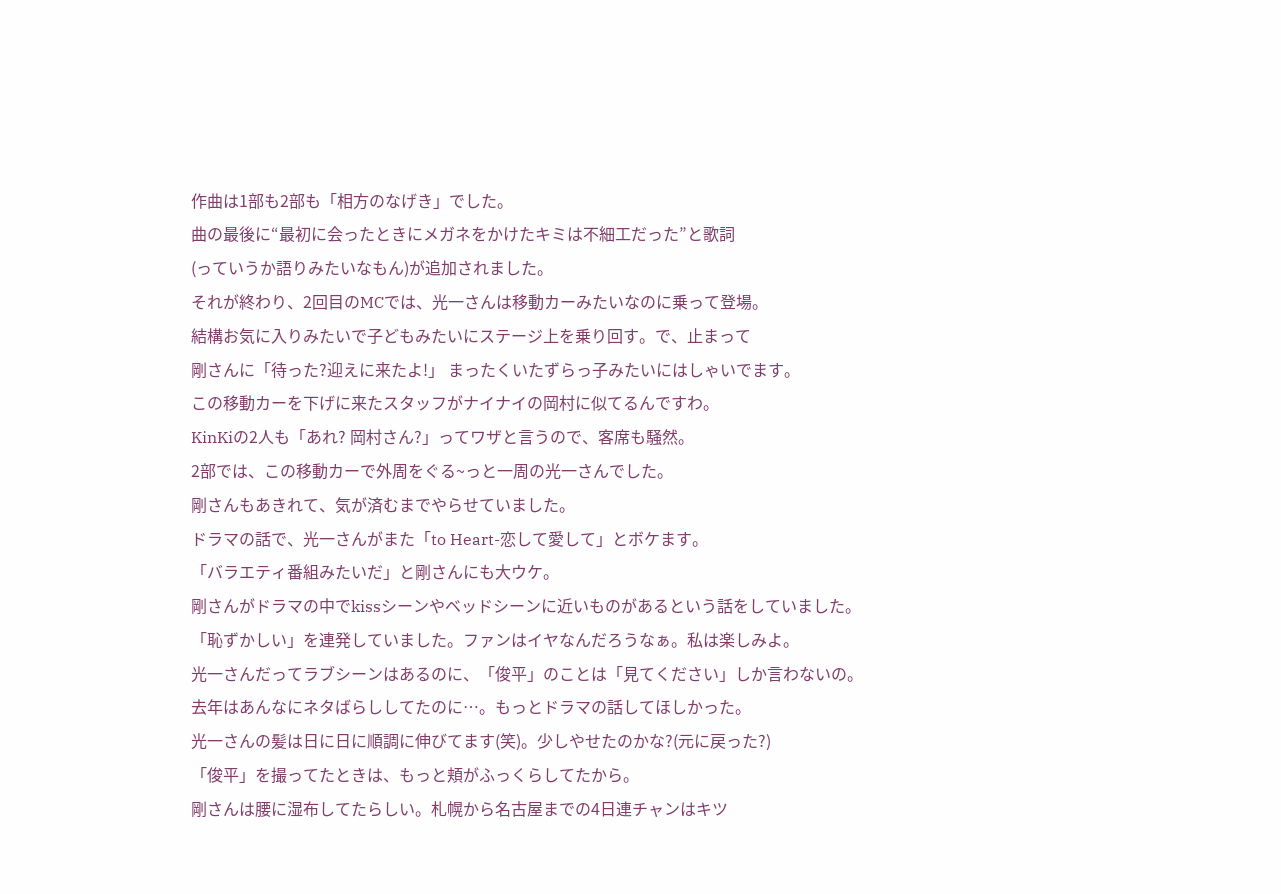作曲は1部も2部も「相方のなげき」でした。
曲の最後に“最初に会ったときにメガネをかけたキミは不細工だった”と歌詞
(っていうか語りみたいなもん)が追加されました。
それが終わり、2回目のMCでは、光一さんは移動カーみたいなのに乗って登場。
結構お気に入りみたいで子どもみたいにステージ上を乗り回す。で、止まって
剛さんに「待った?迎えに来たよ!」 まったくいたずらっ子みたいにはしゃいでます。
この移動カーを下げに来たスタッフがナイナイの岡村に似てるんですわ。
KinKiの2人も「あれ? 岡村さん?」ってワザと言うので、客席も騒然。
2部では、この移動カーで外周をぐる~っと一周の光一さんでした。
剛さんもあきれて、気が済むまでやらせていました。
ドラマの話で、光一さんがまた「to Heart-恋して愛して」とボケます。
「バラエティ番組みたいだ」と剛さんにも大ウケ。
剛さんがドラマの中でkissシーンやベッドシーンに近いものがあるという話をしていました。
「恥ずかしい」を連発していました。ファンはイヤなんだろうなぁ。私は楽しみよ。
光一さんだってラブシーンはあるのに、「俊平」のことは「見てください」しか言わないの。
去年はあんなにネタばらししてたのに…。もっとドラマの話してほしかった。
光一さんの髪は日に日に順調に伸びてます(笑)。少しやせたのかな?(元に戻った?)
「俊平」を撮ってたときは、もっと頬がふっくらしてたから。
剛さんは腰に湿布してたらしい。札幌から名古屋までの4日連チャンはキツ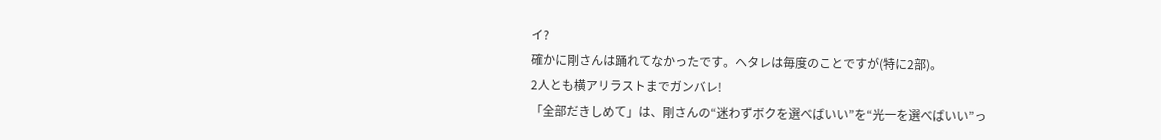イ?
確かに剛さんは踊れてなかったです。ヘタレは毎度のことですが(特に2部)。
2人とも横アリラストまでガンバレ!
「全部だきしめて」は、剛さんの“迷わずボクを選べばいい”を“光一を選べばいい”っ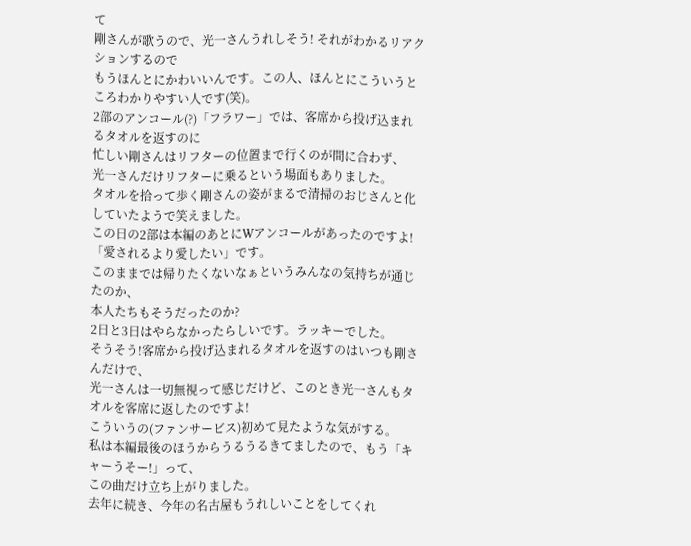て
剛さんが歌うので、光一さんうれしそう! それがわかるリアクションするので
もうほんとにかわいいんです。この人、ほんとにこういうところわかりやすい人です(笑)。
2部のアンコール(?)「フラワー」では、客席から投げ込まれるタオルを返すのに
忙しい剛さんはリフターの位置まで行くのが間に合わず、
光一さんだけリフターに乗るという場面もありました。
タオルを拾って歩く剛さんの姿がまるで清掃のおじさんと化していたようで笑えました。
この日の2部は本編のあとにWアンコールがあったのですよ!
「愛されるより愛したい」です。
このままでは帰りたくないなぁというみんなの気持ちが通じたのか、
本人たちもそうだったのか?
2日と3日はやらなかったらしいです。ラッキーでした。
そうそう!客席から投げ込まれるタオルを返すのはいつも剛さんだけで、
光一さんは一切無視って感じだけど、このとき光一さんもタオルを客席に返したのですよ!
こういうの(ファンサービス)初めて見たような気がする。
私は本編最後のほうからうるうるきてましたので、もう「キャーうそー!」って、
この曲だけ立ち上がりました。
去年に続き、今年の名古屋もうれしいことをしてくれ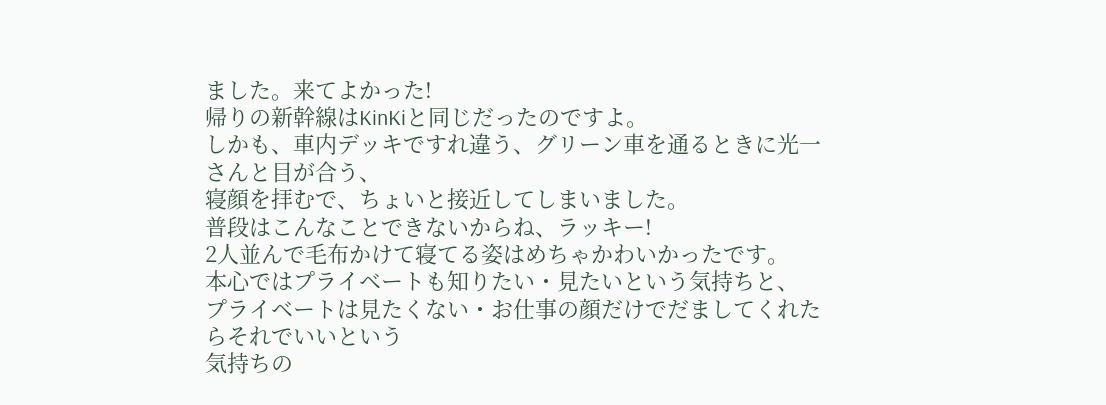ました。来てよかった!
帰りの新幹線はKinKiと同じだったのですよ。
しかも、車内デッキですれ違う、グリーン車を通るときに光一さんと目が合う、
寝顔を拝むで、ちょいと接近してしまいました。
普段はこんなことできないからね、ラッキー!
2人並んで毛布かけて寝てる姿はめちゃかわいかったです。
本心ではプライベートも知りたい・見たいという気持ちと、
プライベートは見たくない・お仕事の顔だけでだましてくれたらそれでいいという
気持ちの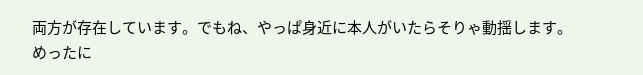両方が存在しています。でもね、やっぱ身近に本人がいたらそりゃ動揺します。
めったに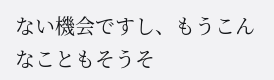ない機会ですし、もうこんなこともそうそ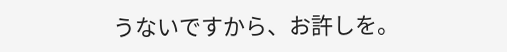うないですから、お許しを。